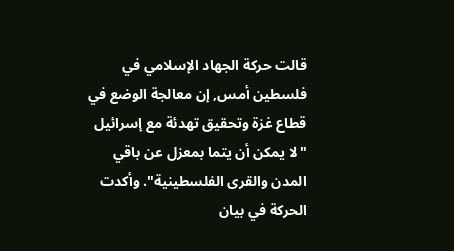قالت حركة الجهاد الإسلامي في فلسطين أمس, إن معالجة الوضع في قطاع غزة وتحقيق تهدئة مع إسرائيل "لا يمكن أن يتما بمعزل عن باقي المدن والقرى الفلسطينية". وأكدت الحركة في بيان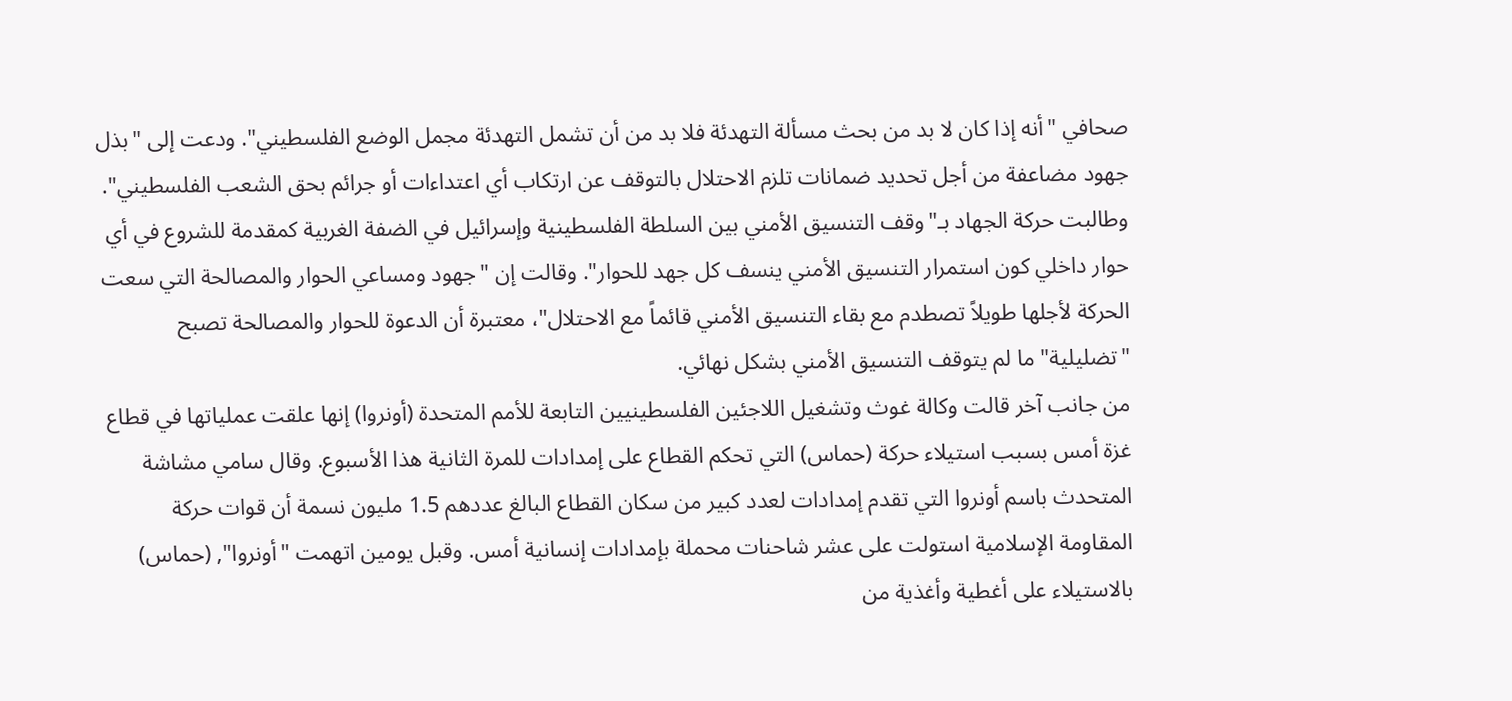صحافي "أنه إذا كان لا بد من بحث مسألة التهدئة فلا بد من أن تشمل التهدئة مجمل الوضع الفلسطيني". ودعت إلى "بذل جهود مضاعفة من أجل تحديد ضمانات تلزم الاحتلال بالتوقف عن ارتكاب أي اعتداءات أو جرائم بحق الشعب الفلسطيني". وطالبت حركة الجهاد بـ"وقف التنسيق الأمني بين السلطة الفلسطينية وإسرائيل في الضفة الغربية كمقدمة للشروع في أي حوار داخلي كون استمرار التنسيق الأمني ينسف كل جهد للحوار". وقالت إن "جهود ومساعي الحوار والمصالحة التي سعت الحركة لأجلها طويلاً تصطدم مع بقاء التنسيق الأمني قائماً مع الاحتلال"، معتبرة أن الدعوة للحوار والمصالحة تصبح "تضليلية" ما لم يتوقف التنسيق الأمني بشكل نهائي.
من جانب آخر قالت وكالة غوث وتشغيل اللاجئين الفلسطينيين التابعة للأمم المتحدة (أونروا) إنها علقت عملياتها في قطاع غزة أمس بسبب استيلاء حركة (حماس) التي تحكم القطاع على إمدادات للمرة الثانية هذا الأسبوع. وقال سامي مشاشة المتحدث باسم أونروا التي تقدم إمدادات لعدد كبير من سكان القطاع البالغ عددهم 1.5 مليون نسمة أن قوات حركة المقاومة الإسلامية استولت على عشر شاحنات محملة بإمدادات إنسانية أمس. وقبل يومين اتهمت "أونروا", (حماس) بالاستيلاء على أغطية وأغذية من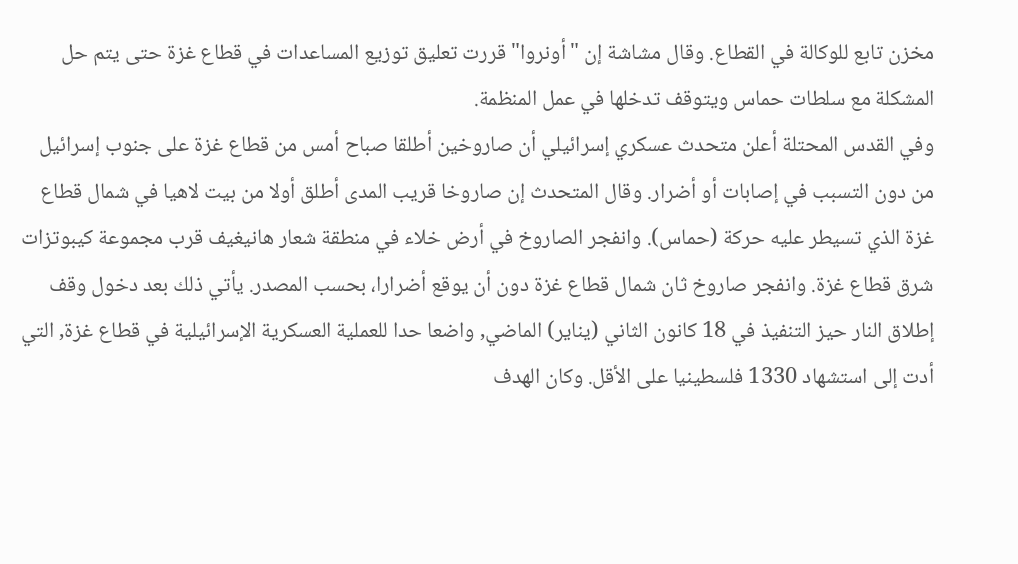مخزن تابع للوكالة في القطاع. وقال مشاشة إن "أونروا" قررت تعليق توزيع المساعدات في قطاع غزة حتى يتم حل المشكلة مع سلطات حماس ويتوقف تدخلها في عمل المنظمة.
وفي القدس المحتلة أعلن متحدث عسكري إسرائيلي أن صاروخين أطلقا صباح أمس من قطاع غزة على جنوب إسرائيل من دون التسبب في إصابات أو أضرار. وقال المتحدث إن صاروخا قريب المدى أطلق أولا من بيت لاهيا في شمال قطاع غزة الذي تسيطر عليه حركة (حماس). وانفجر الصاروخ في أرض خلاء في منطقة شعار هانيغيف قرب مجموعة كيبوتزات شرق قطاع غزة. وانفجر صاروخ ثان شمال قطاع غزة دون أن يوقع أضرارا، بحسب المصدر. يأتي ذلك بعد دخول وقف إطلاق النار حيز التنفيذ في 18 كانون الثاني (يناير) الماضي, واضعا حدا للعملية العسكرية الإسرائيلية في قطاع غزة, التي أدت إلى استشهاد 1330 فلسطينيا على الأقل. وكان الهدف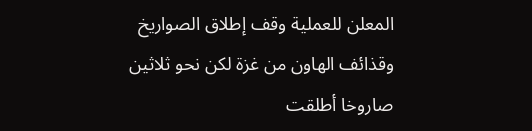المعلن للعملية وقف إطلاق الصواريخ وقذائف الهاون من غزة لكن نحو ثلاثين صاروخا أطلقت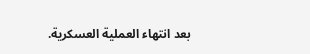بعد انتهاء العملية العسكرية.